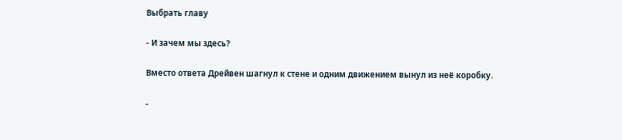Выбрать главу

- И зачем мы здесь?

Вместо ответа Дрейвен шагнул к стене и одним движением вынул из неё коробку.

-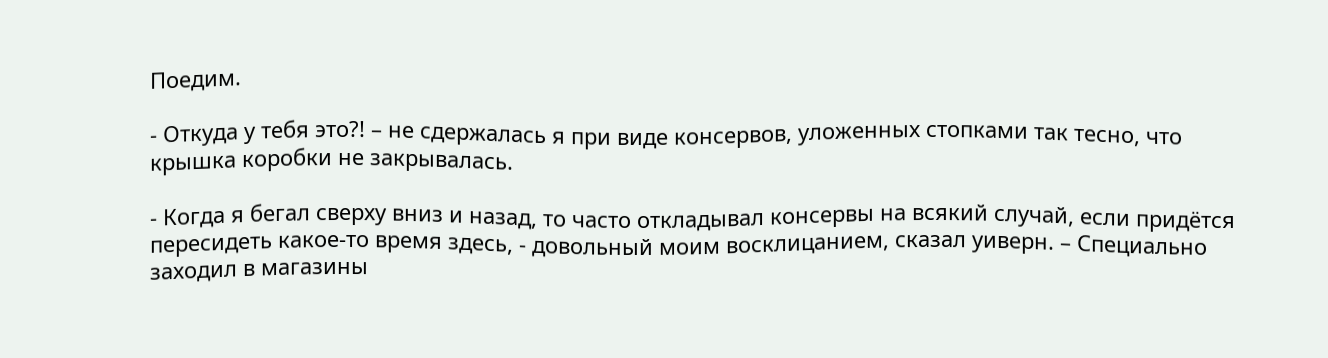Поедим.

- Откуда у тебя это?! – не сдержалась я при виде консервов, уложенных стопками так тесно, что крышка коробки не закрывалась.

- Когда я бегал сверху вниз и назад, то часто откладывал консервы на всякий случай, если придётся пересидеть какое-то время здесь, - довольный моим восклицанием, сказал уиверн. – Специально заходил в магазины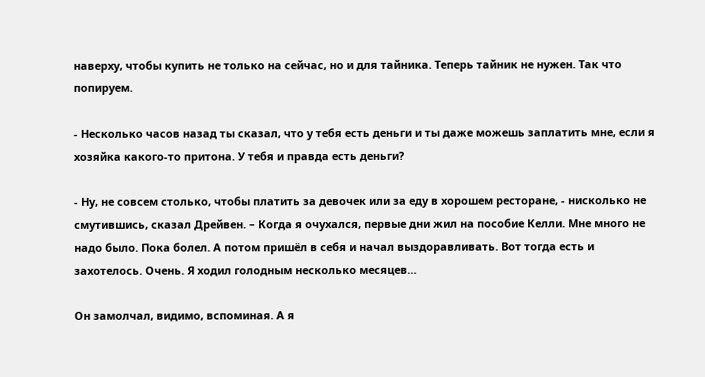наверху, чтобы купить не только на сейчас, но и для тайника. Теперь тайник не нужен. Так что попируем.

- Несколько часов назад ты сказал, что у тебя есть деньги и ты даже можешь заплатить мне, если я хозяйка какого-то притона. У тебя и правда есть деньги?

- Ну, не совсем столько, чтобы платить за девочек или за еду в хорошем ресторане, - нисколько не смутившись, сказал Дрейвен. – Когда я очухался, первые дни жил на пособие Келли. Мне много не надо было. Пока болел. А потом пришёл в себя и начал выздоравливать. Вот тогда есть и захотелось. Очень. Я ходил голодным несколько месяцев…

Он замолчал, видимо, вспоминая. А я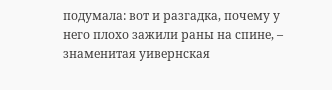подумала: вот и разгадка, почему у него плохо зажили раны на спине, – знаменитая уивернская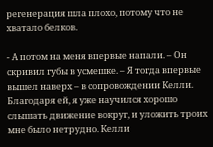регенерация шла плохо, потому что не хватало белков.

- А потом на меня впервые напали. – Он скривил губы в усмешке. – Я тогда впервые вышел наверх – в сопровождении Келли. Благодаря ей, я уже научился хорошо слышать движение вокруг, и уложить троих мне было нетрудно. Келли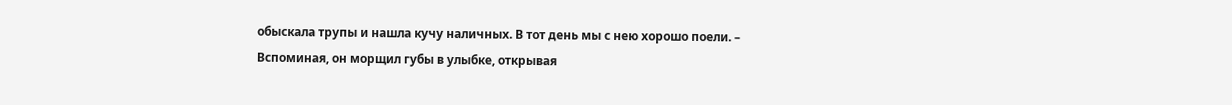обыскала трупы и нашла кучу наличных. В тот день мы с нею хорошо поели. – Вспоминая, он морщил губы в улыбке, открывая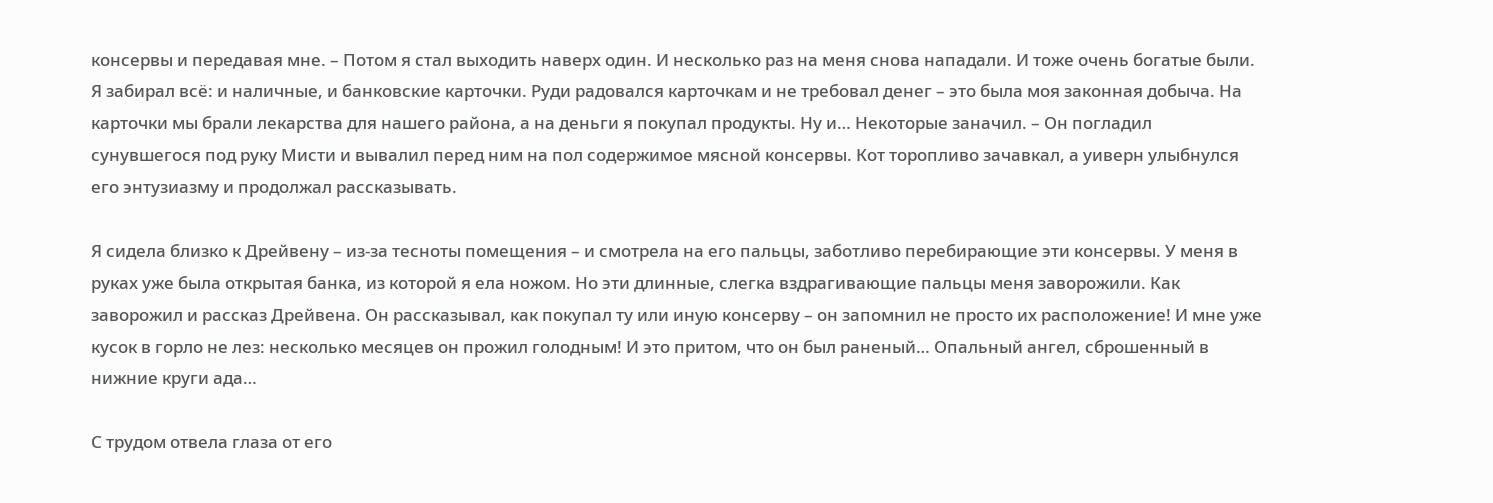консервы и передавая мне. – Потом я стал выходить наверх один. И несколько раз на меня снова нападали. И тоже очень богатые были. Я забирал всё: и наличные, и банковские карточки. Руди радовался карточкам и не требовал денег – это была моя законная добыча. На карточки мы брали лекарства для нашего района, а на деньги я покупал продукты. Ну и… Некоторые заначил. – Он погладил сунувшегося под руку Мисти и вывалил перед ним на пол содержимое мясной консервы. Кот торопливо зачавкал, а уиверн улыбнулся его энтузиазму и продолжал рассказывать.

Я сидела близко к Дрейвену – из-за тесноты помещения – и смотрела на его пальцы, заботливо перебирающие эти консервы. У меня в руках уже была открытая банка, из которой я ела ножом. Но эти длинные, слегка вздрагивающие пальцы меня заворожили. Как заворожил и рассказ Дрейвена. Он рассказывал, как покупал ту или иную консерву – он запомнил не просто их расположение! И мне уже кусок в горло не лез: несколько месяцев он прожил голодным! И это притом, что он был раненый… Опальный ангел, сброшенный в нижние круги ада…

С трудом отвела глаза от его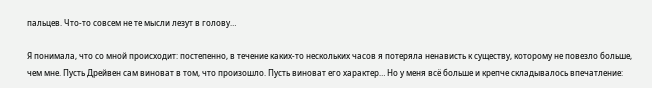пальцев. Что-то совсем не те мысли лезут в голову…

Я понимала, что со мной происходит: постепенно, в течение каких-то нескольких часов я потеряла ненависть к существу, которому не повезло больше, чем мне. Пусть Дрейвен сам виноват в том, что произошло. Пусть виноват его характер… Но у меня всё больше и крепче складывалось впечатление: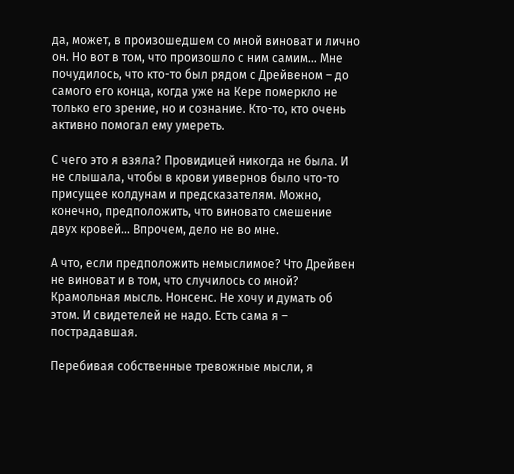да, может, в произошедшем со мной виноват и лично он. Но вот в том, что произошло с ним самим… Мне почудилось, что кто-то был рядом с Дрейвеном – до самого его конца, когда уже на Кере померкло не только его зрение, но и сознание. Кто-то, кто очень активно помогал ему умереть.

С чего это я взяла? Провидицей никогда не была. И не слышала, чтобы в крови уивернов было что-то присущее колдунам и предсказателям. Можно, конечно, предположить, что виновато смешение двух кровей… Впрочем, дело не во мне.

А что, если предположить немыслимое? Что Дрейвен не виноват и в том, что случилось со мной? Крамольная мысль. Нонсенс. Не хочу и думать об этом. И свидетелей не надо. Есть сама я – пострадавшая.

Перебивая собственные тревожные мысли, я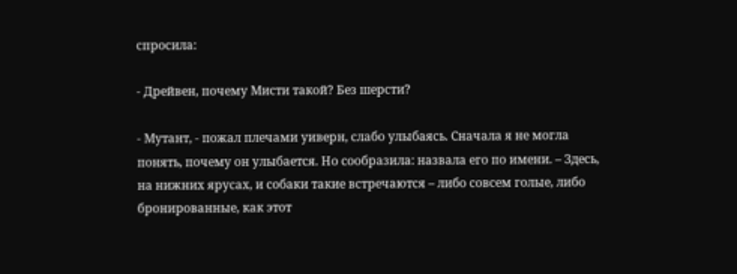спросила:

- Дрейвен, почему Мисти такой? Без шерсти?

- Мутант, - пожал плечами уиверн, слабо улыбаясь. Сначала я не могла понять, почему он улыбается. Но сообразила: назвала его по имени. – Здесь, на нижних ярусах, и собаки такие встречаются – либо совсем голые, либо бронированные, как этот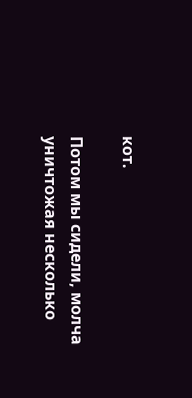кот.

Потом мы сидели, молча уничтожая несколько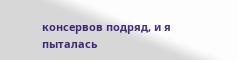консервов подряд, и я пыталась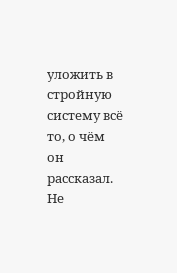уложить в стройную систему всё то, о чём он рассказал. Не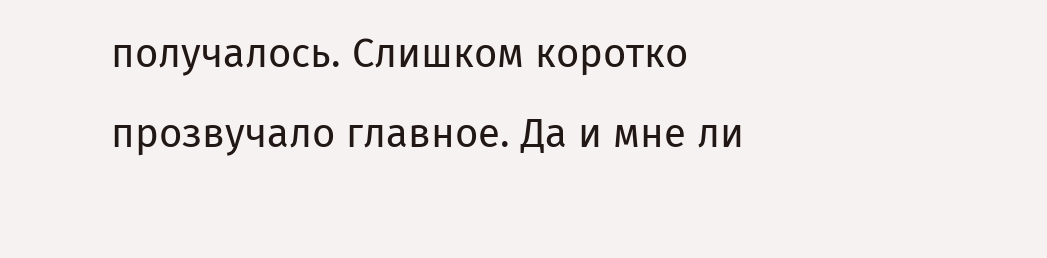получалось. Слишком коротко прозвучало главное. Да и мне ли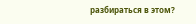разбираться в этом?